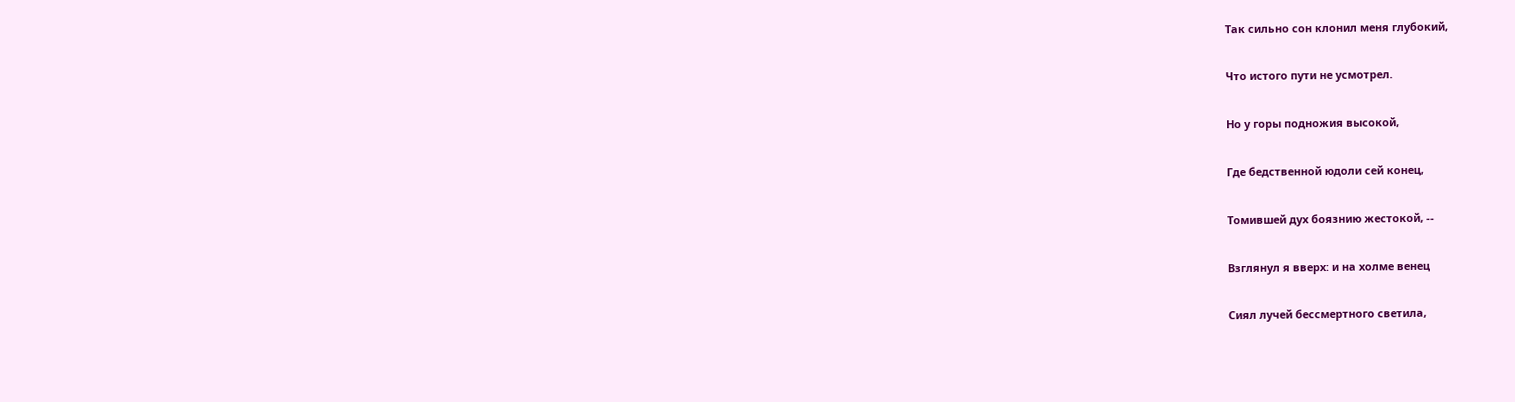Так сильно сон клонил меня глубокий,

Что истого пути не усмотрел.

Но у горы подножия высокой,

Где бедственной юдоли сей конец,

Томившей дух боязнию жестокой, --

Взглянул я вверх: и на холме венец

Сиял лучей бессмертного светила,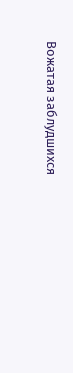Вожатая заблудшихся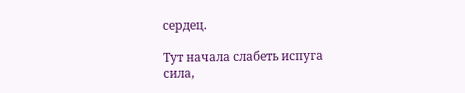сердец.

Тут начала слабеть испуга сила,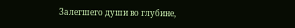Залегшего души во глубине,